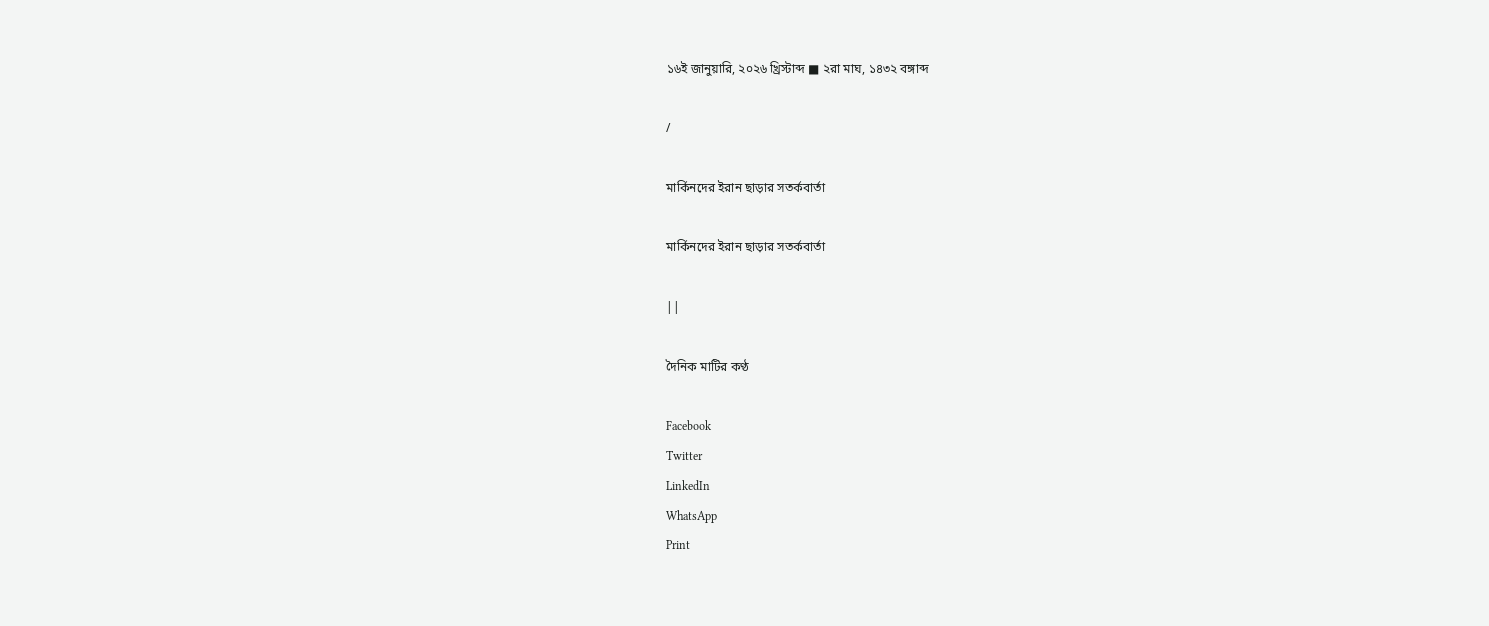১৬ই জানুয়ারি, ২০২৬ খ্রিস্টাব্দ ■ ২রা মাঘ, ১৪৩২ বঙ্গাব্দ

/

মার্কিনদের ইরান ছাড়ার সতর্কবার্তা

মার্কিনদের ইরান ছাড়ার সতর্কবার্তা

||

দৈনিক মাটির কণ্ঠ

Facebook
Twitter
LinkedIn
WhatsApp
Print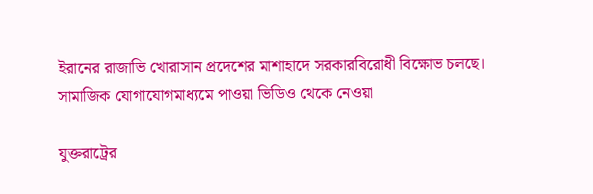ইরানের রাজাভি খোরাসান প্রদেশের মাশাহাদে সরকারবিরোধী বিক্ষোভ চলছে। সামাজিক যোগাযোগমাধ্যমে পাওয়া ভিডিও থেকে নেওয়া

যুক্তরাট্রের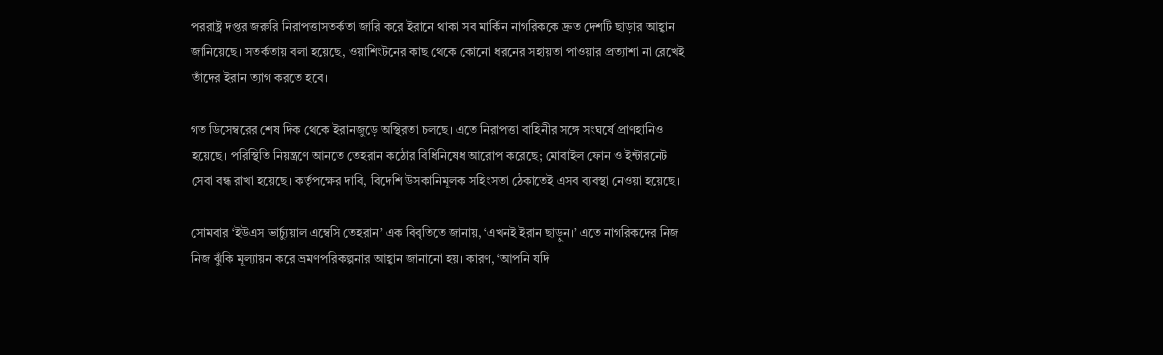পররাষ্ট্র দপ্তর জরুরি নিরাপত্তাসতর্কতা জারি করে ইরানে থাকা সব মার্কিন নাগরিককে দ্রুত দেশটি ছাড়ার আহ্বান জানিয়েছে। সতর্কতায় বলা হয়েছে, ওয়াশিংটনের কাছ থেকে কোনো ধরনের সহায়তা পাওয়ার প্রত্যাশা না রেখেই তাঁদের ইরান ত্যাগ করতে হবে।

গত ডিসেম্বরের শেষ দিক থেকে ইরানজুড়ে অস্থিরতা চলছে। এতে নিরাপত্তা বাহিনীর সঙ্গে সংঘর্ষে প্রাণহানিও হয়েছে। পরিস্থিতি নিয়ন্ত্রণে আনতে তেহরান কঠোর বিধিনিষেধ আরোপ করেছে; মোবাইল ফোন ও ইন্টারনেট সেবা বন্ধ রাখা হয়েছে। কর্তৃপক্ষের দাবি, বিদেশি উসকানিমূলক সহিংসতা ঠেকাতেই এসব ব্যবস্থা নেওয়া হয়েছে।

সোমবার ‘ইউএস ভার্চ্যুয়াল এম্বেসি তেহরান’ এক বিবৃতিতে জানায়, ‘এখনই ইরান ছাড়ুন।’ এতে নাগরিকদের নিজ নিজ ঝুঁকি মূল্যায়ন করে ভ্রমণপরিকল্পনার আহ্বান জানানো হয়। কারণ, ‘আপনি যদি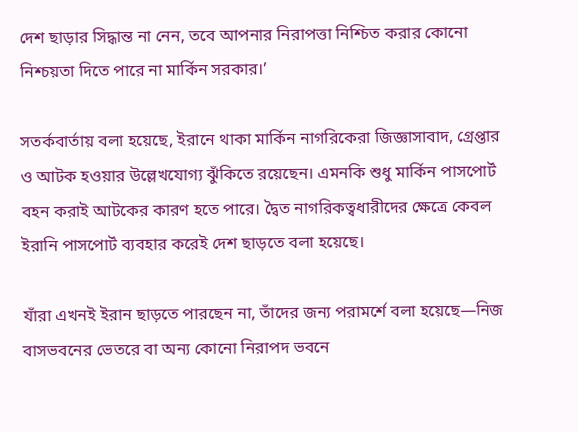দেশ ছাড়ার সিদ্ধান্ত না নেন, তবে আপনার নিরাপত্তা নিশ্চিত করার কোনো নিশ্চয়তা দিতে পারে না মার্কিন সরকার।’

সতর্কবার্তায় বলা হয়েছে, ইরানে থাকা মার্কিন নাগরিকেরা জিজ্ঞাসাবাদ, গ্রেপ্তার ও আটক হওয়ার উল্লেখযোগ্য ঝুঁকিতে রয়েছেন। এমনকি শুধু মার্কিন পাসপোর্ট বহন করাই আটকের কারণ হতে পারে। দ্বৈত নাগরিকত্বধারীদের ক্ষেত্রে কেবল ইরানি পাসপোর্ট ব্যবহার করেই দেশ ছাড়তে বলা হয়েছে।

যাঁরা এখনই ইরান ছাড়তে পারছেন না, তাঁদের জন্য পরামর্শে বলা হয়েছে—নিজ বাসভবনের ভেতরে বা অন্য কোনো নিরাপদ ভবনে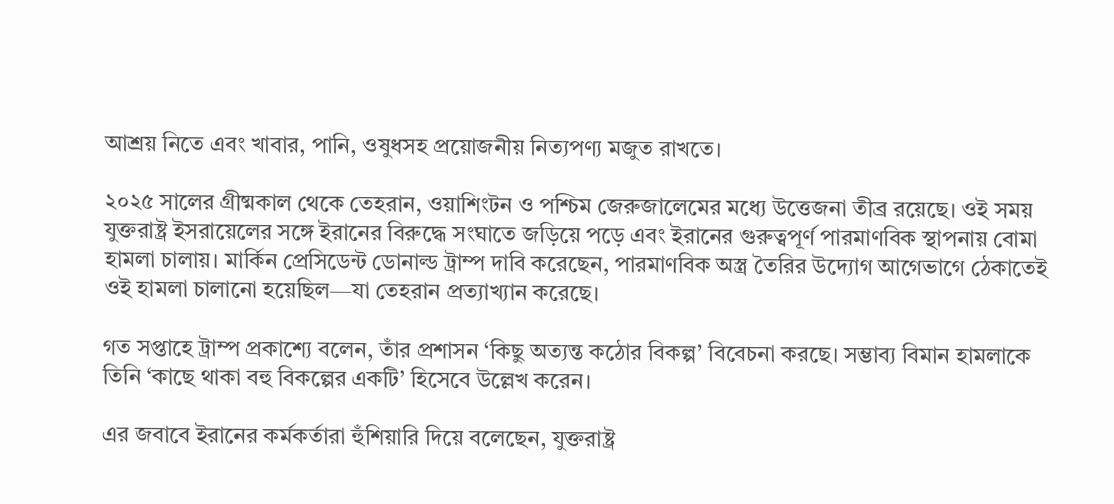আশ্রয় নিতে এবং খাবার, পানি, ওষুধসহ প্রয়োজনীয় নিত্যপণ্য মজুত রাখতে।

২০২৫ সালের গ্রীষ্মকাল থেকে তেহরান, ওয়াশিংটন ও পশ্চিম জেরুজালেমের মধ্যে উত্তেজনা তীব্র রয়েছে। ওই সময় যুক্তরাষ্ট্র ইসরায়েলের সঙ্গে ইরানের বিরুদ্ধে সংঘাতে জড়িয়ে পড়ে এবং ইরানের গুরুত্বপূর্ণ পারমাণবিক স্থাপনায় বোমা হামলা চালায়। মার্কিন প্রেসিডেন্ট ডোনাল্ড ট্রাম্প দাবি করেছেন, পারমাণবিক অস্ত্র তৈরির উদ্যোগ আগেভাগে ঠেকাতেই ওই হামলা চালানো হয়েছিল—যা তেহরান প্রত্যাখ্যান করেছে।

গত সপ্তাহে ট্রাম্প প্রকাশ্যে বলেন, তাঁর প্রশাসন ‘কিছু অত্যন্ত কঠোর বিকল্প’ বিবেচনা করছে। সম্ভাব্য বিমান হামলাকে তিনি ‘কাছে থাকা বহু বিকল্পের একটি’ হিসেবে উল্লেখ করেন।

এর জবাবে ইরানের কর্মকর্তারা হুঁশিয়ারি দিয়ে বলেছেন, যুক্তরাষ্ট্র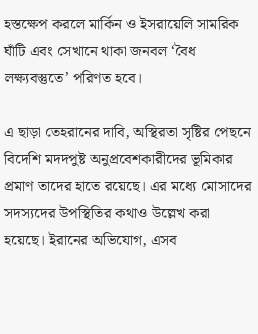হস্তক্ষেপ করলে মার্কিন ও ইসরায়েলি সামরিক ঘাঁটি এবং সেখানে থাকা জনবল ‘বৈধ লক্ষ্যবস্তুতে’ পরিণত হবে।

এ ছাড়া তেহরানের দাবি, অস্থিরতা সৃষ্টির পেছনে বিদেশি মদদপুষ্ট অনুপ্রবেশকারীদের ভূমিকার প্রমাণ তাদের হাতে রয়েছে। এর মধ্যে মোসাদের সদস্যদের উপস্থিতির কথাও উল্লেখ করা হয়েছে। ইরানের অভিযোগ, এসব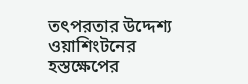তৎপরতার উদ্দেশ্য ওয়াশিংটনের হস্তক্ষেপের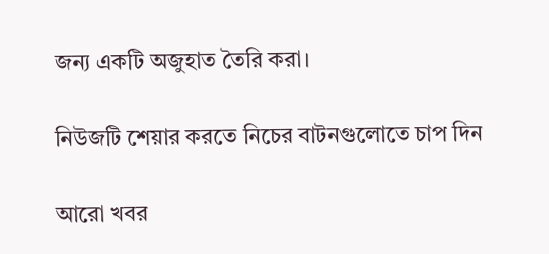জন্য একটি অজুহাত তৈরি করা।

নিউজটি ‍শেয়ার করতে নিচের বাটনগুলোতে চাপ দিন

আরো খবর